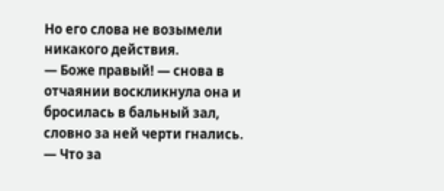Но его слова не возымели никакого действия.
— Боже правый! — снова в отчаянии воскликнула она и бросилась в бальный зал, словно за ней черти гнались.
— Что за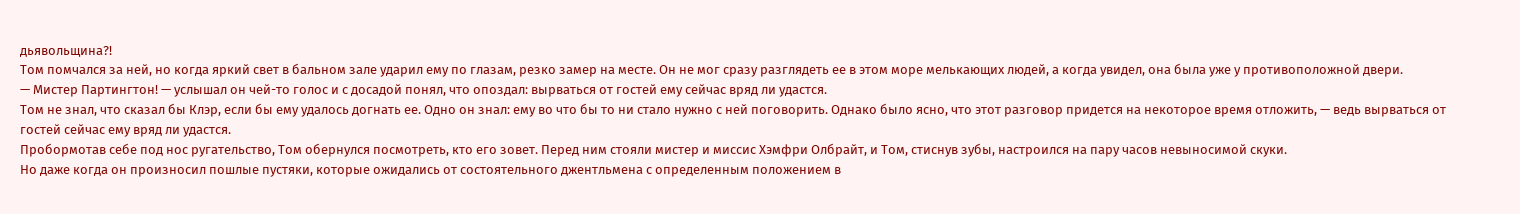дьявольщина?!
Том помчался за ней, но когда яркий свет в бальном зале ударил ему по глазам, резко замер на месте. Он не мог сразу разглядеть ее в этом море мелькающих людей, а когда увидел, она была уже у противоположной двери.
— Мистер Партингтон! — услышал он чей-то голос и с досадой понял, что опоздал: вырваться от гостей ему сейчас вряд ли удастся.
Том не знал, что сказал бы Клэр, если бы ему удалось догнать ее. Одно он знал: ему во что бы то ни стало нужно с ней поговорить. Однако было ясно, что этот разговор придется на некоторое время отложить, — ведь вырваться от гостей сейчас ему вряд ли удастся.
Пробормотав себе под нос ругательство, Том обернулся посмотреть, кто его зовет. Перед ним стояли мистер и миссис Хэмфри Олбрайт, и Том, стиснув зубы, настроился на пару часов невыносимой скуки.
Но даже когда он произносил пошлые пустяки, которые ожидались от состоятельного джентльмена с определенным положением в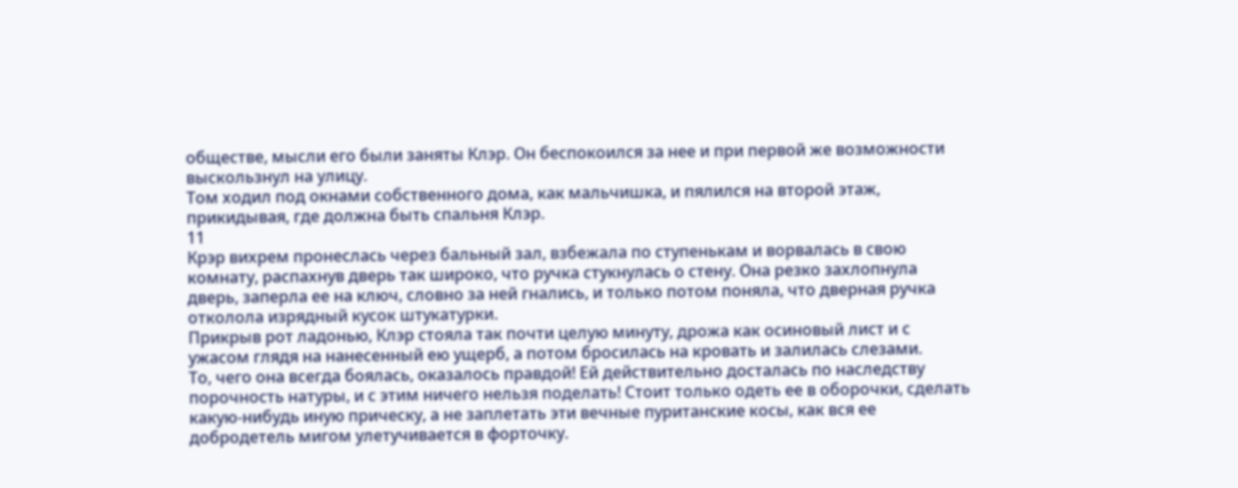обществе, мысли его были заняты Клэр. Он беспокоился за нее и при первой же возможности выскользнул на улицу.
Том ходил под окнами собственного дома, как мальчишка, и пялился на второй этаж, прикидывая, где должна быть спальня Клэр.
11
Крэр вихрем пронеслась через бальный зал, взбежала по ступенькам и ворвалась в свою комнату, распахнув дверь так широко, что ручка стукнулась о стену. Она резко захлопнула дверь, заперла ее на ключ, словно за ней гнались, и только потом поняла, что дверная ручка отколола изрядный кусок штукатурки.
Прикрыв рот ладонью, Клэр стояла так почти целую минуту, дрожа как осиновый лист и с ужасом глядя на нанесенный ею ущерб, а потом бросилась на кровать и залилась слезами.
То, чего она всегда боялась, оказалось правдой! Ей действительно досталась по наследству порочность натуры, и с этим ничего нельзя поделать! Стоит только одеть ее в оборочки, сделать какую-нибудь иную прическу, а не заплетать эти вечные пуританские косы, как вся ее добродетель мигом улетучивается в форточку.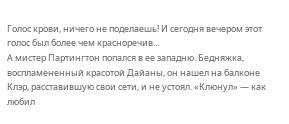Голос крови, ничего не поделаешь! И сегодня вечером этот голос был более чем красноречив…
А мистер Партингтон попался в ее западню. Бедняжка, воспламененный красотой Дайаны, он нашел на балконе Клэр, расставившую свои сети, и не устоял. «Клюнул» — как любил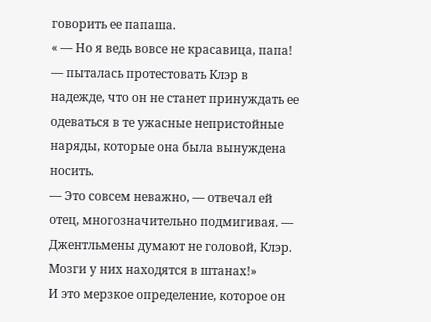говорить ее папаша.
« — Но я ведь вовсе не красавица, папа! — пыталась протестовать Клэр в надежде, что он не станет принуждать ее одеваться в те ужасные непристойные наряды, которые она была вынуждена носить.
— Это совсем неважно, — отвечал ей отец, многозначительно подмигивая. — Джентльмены думают не головой, Клэр. Мозги у них находятся в штанах!»
И это мерзкое определение, которое он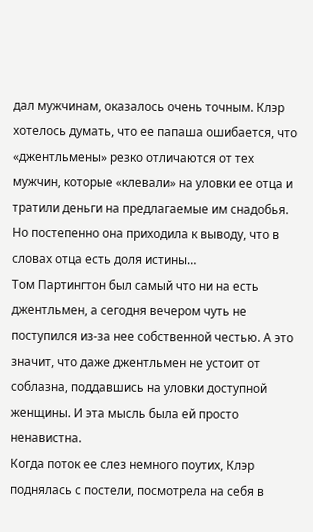дал мужчинам, оказалось очень точным. Клэр хотелось думать, что ее папаша ошибается, что «джентльмены» резко отличаются от тех мужчин, которые «клевали» на уловки ее отца и тратили деньги на предлагаемые им снадобья. Но постепенно она приходила к выводу, что в словах отца есть доля истины…
Том Партингтон был самый что ни на есть джентльмен, а сегодня вечером чуть не поступился из-за нее собственной честью. А это значит, что даже джентльмен не устоит от соблазна, поддавшись на уловки доступной женщины. И эта мысль была ей просто ненавистна.
Когда поток ее слез немного поутих, Клэр поднялась с постели, посмотрела на себя в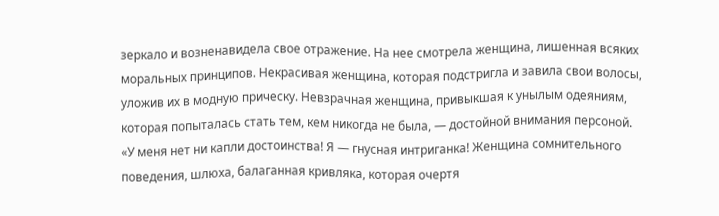зеркало и возненавидела свое отражение. На нее смотрела женщина, лишенная всяких моральных принципов. Некрасивая женщина, которая подстригла и завила свои волосы, уложив их в модную прическу. Невзрачная женщина, привыкшая к унылым одеяниям, которая попыталась стать тем, кем никогда не была, — достойной внимания персоной.
«У меня нет ни капли достоинства! Я — гнусная интриганка! Женщина сомнительного поведения, шлюха, балаганная кривляка, которая очертя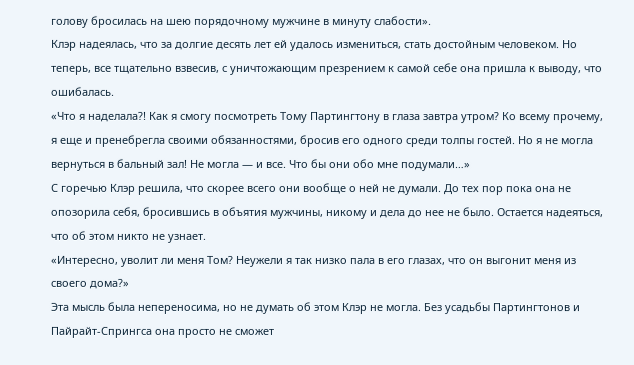голову бросилась на шею порядочному мужчине в минуту слабости».
Клэр надеялась, что за долгие десять лет ей удалось измениться, стать достойным человеком. Но теперь, все тщательно взвесив, с уничтожающим презрением к самой себе она пришла к выводу, что ошибалась.
«Что я наделала?! Как я смогу посмотреть Тому Партингтону в глаза завтра утром? Ко всему прочему, я еще и пренебрегла своими обязанностями, бросив его одного среди толпы гостей. Но я не могла вернуться в бальный зал! Не могла — и все. Что бы они обо мне подумали…»
С горечью Клэр решила, что скорее всего они вообще о ней не думали. До тех пор пока она не опозорила себя, бросившись в объятия мужчины, никому и дела до нее не было. Остается надеяться, что об этом никто не узнает.
«Интересно, уволит ли меня Том? Неужели я так низко пала в его глазах, что он выгонит меня из своего дома?»
Эта мысль была непереносима, но не думать об этом Клэр не могла. Без усадьбы Партингтонов и Пайрайт-Спрингса она просто не сможет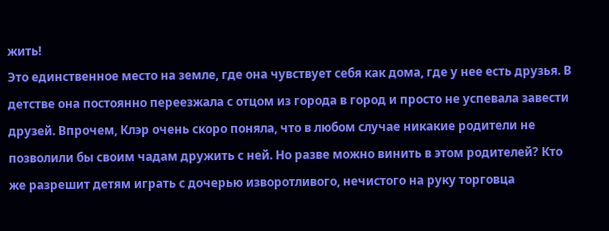жить!
Это единственное место на земле, где она чувствует себя как дома, где у нее есть друзья. В детстве она постоянно переезжала с отцом из города в город и просто не успевала завести друзей. Впрочем, Клэр очень скоро поняла, что в любом случае никакие родители не позволили бы своим чадам дружить с ней. Но разве можно винить в этом родителей? Кто же разрешит детям играть с дочерью изворотливого, нечистого на руку торговца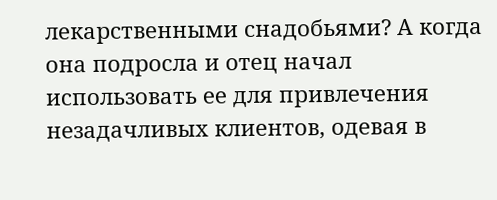лекарственными снадобьями? А когда она подросла и отец начал использовать ее для привлечения незадачливых клиентов, одевая в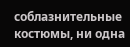соблазнительные костюмы, ни одна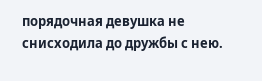порядочная девушка не снисходила до дружбы с нею.